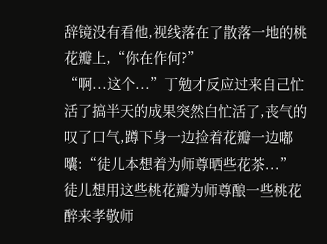辞镜没有看他,视线落在了散落一地的桃花瓣上,“你在作何?”
“啊...这个...”丁勉才反应过来自己忙活了搞半天的成果突然白忙活了,丧气的叹了口气,蹲下身一边捡着花瓣一边嘟囔:“徒儿本想着为师尊晒些花茶...”
徒儿想用这些桃花瓣为师尊酿一些桃花醉来孝敬师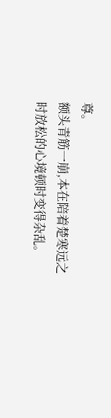尊。
额头青筋一崩,本在陪着楚寒远之时放松的心境顿时变得杂乱。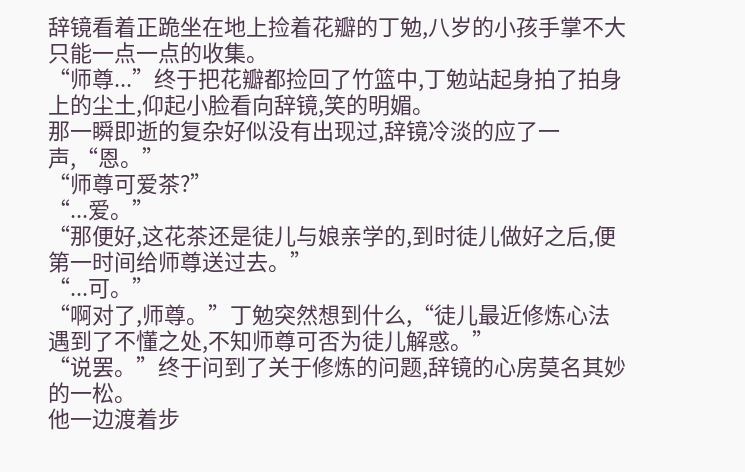辞镜看着正跪坐在地上捡着花瓣的丁勉,八岁的小孩手掌不大只能一点一点的收集。
“师尊...”终于把花瓣都捡回了竹篮中,丁勉站起身拍了拍身上的尘土,仰起小脸看向辞镜,笑的明媚。
那一瞬即逝的复杂好似没有出现过,辞镜冷淡的应了一声,“恩。”
“师尊可爱茶?”
“...爱。”
“那便好,这花茶还是徒儿与娘亲学的,到时徒儿做好之后,便第一时间给师尊送过去。”
“...可。”
“啊对了,师尊。”丁勉突然想到什么,“徒儿最近修炼心法遇到了不懂之处,不知师尊可否为徒儿解惑。”
“说罢。”终于问到了关于修炼的问题,辞镜的心房莫名其妙的一松。
他一边渡着步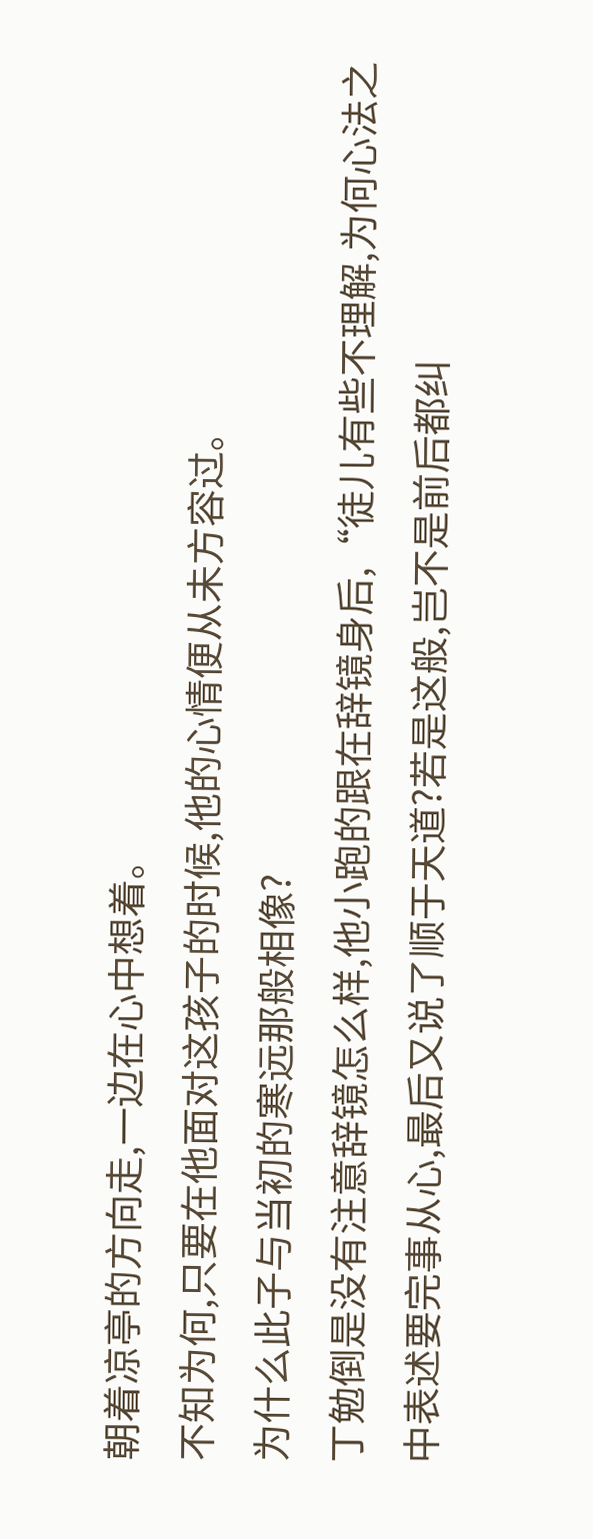朝着凉亭的方向走,一边在心中想着。
不知为何,只要在他面对这孩子的时候,他的心情便从未方容过。
为什么此子与当初的寒远那般相像?
丁勉倒是没有注意辞镜怎么样,他小跑的跟在辞镜身后,“徒儿有些不理解,为何心法之中表述要完事从心,最后又说了顺于天道?若是这般,岂不是前后都纠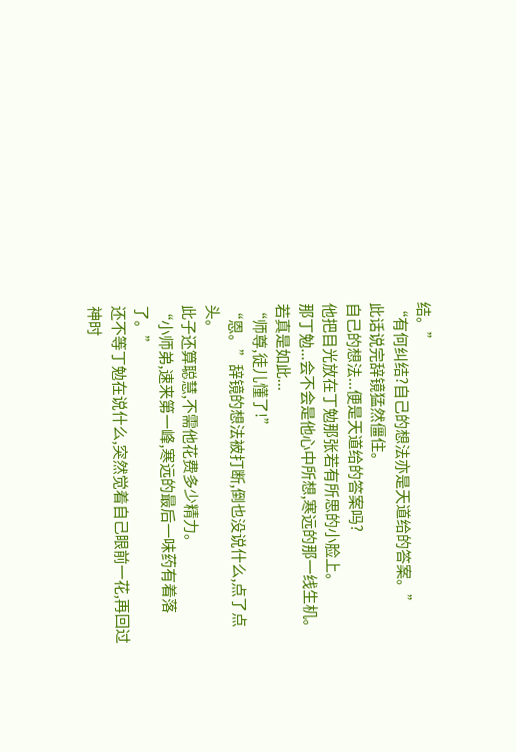结。”
“有何纠结?自己的想法亦是天道给的答案。”
此话说完辞镜猛然僵住。
自己的想法...便是天道给的答案吗?
他把目光放在丁勉那张若有所思的小脸上。
那丁勉...会不会是他心中所想,寒远的那一线生机。
若真是如此...
“师尊,徒儿懂了!”
“恩。”辞镜的想法被打断,倒也没说什么,点了点头。
此子还算聪慧,不需他花费多少精力。
“小师弟,速来第一峰,寒远的最后一味药有着落了。”
还不等丁勉在说什么,突然觉着自己眼前一花,再回过神时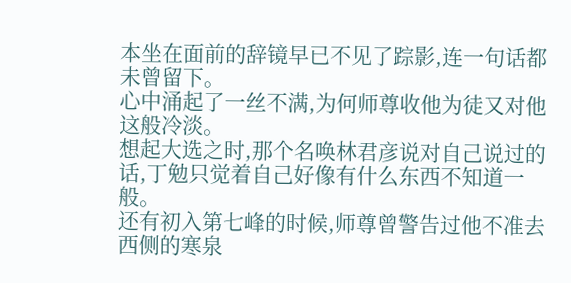本坐在面前的辞镜早已不见了踪影,连一句话都未曾留下。
心中涌起了一丝不满,为何师尊收他为徒又对他这般冷淡。
想起大选之时,那个名唤林君彦说对自己说过的话,丁勉只觉着自己好像有什么东西不知道一般。
还有初入第七峰的时候,师尊曾警告过他不准去西侧的寒泉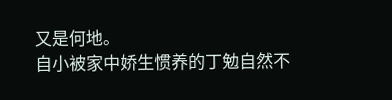又是何地。
自小被家中娇生惯养的丁勉自然不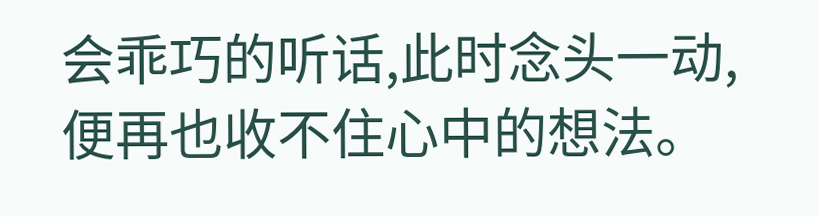会乖巧的听话,此时念头一动,便再也收不住心中的想法。